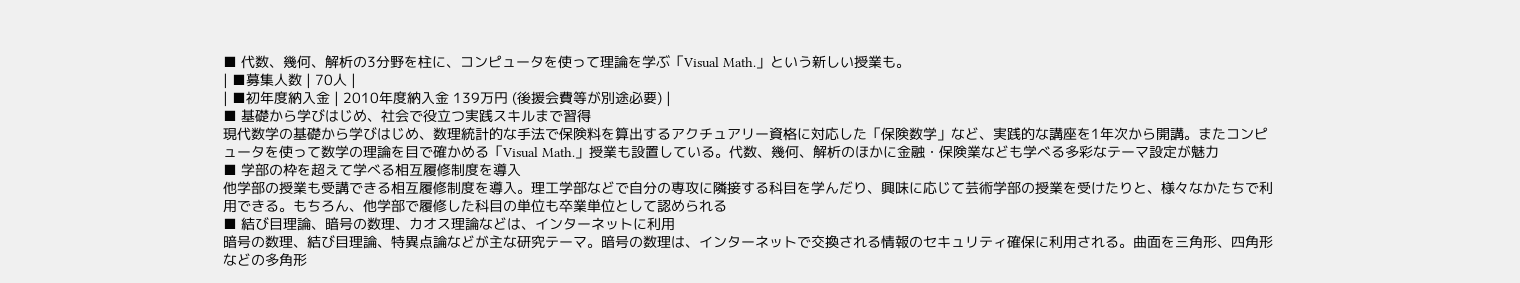■ 代数、幾何、解析の3分野を柱に、コンピュータを使って理論を学ぶ「Visual Math.」という新しい授業も。
| ■募集人数 | 70人 |
| ■初年度納入金 | 2010年度納入金 139万円 (後援会費等が別途必要) |
■ 基礎から学びはじめ、社会で役立つ実践スキルまで習得
現代数学の基礎から学びはじめ、数理統計的な手法で保険料を算出するアクチュアリー資格に対応した「保険数学」など、実践的な講座を1年次から開講。またコンピュータを使って数学の理論を目で確かめる「Visual Math.」授業も設置している。代数、幾何、解析のほかに金融・保険業なども学べる多彩なテーマ設定が魅力
■ 学部の枠を超えて学べる相互履修制度を導入
他学部の授業も受講できる相互履修制度を導入。理工学部などで自分の専攻に隣接する科目を学んだり、興味に応じて芸術学部の授業を受けたりと、様々なかたちで利用できる。もちろん、他学部で履修した科目の単位も卒業単位として認められる
■ 結び目理論、暗号の数理、カオス理論などは、インターネットに利用
暗号の数理、結び目理論、特異点論などが主な研究テーマ。暗号の数理は、インターネットで交換される情報のセキュリティ確保に利用される。曲面を三角形、四角形などの多角形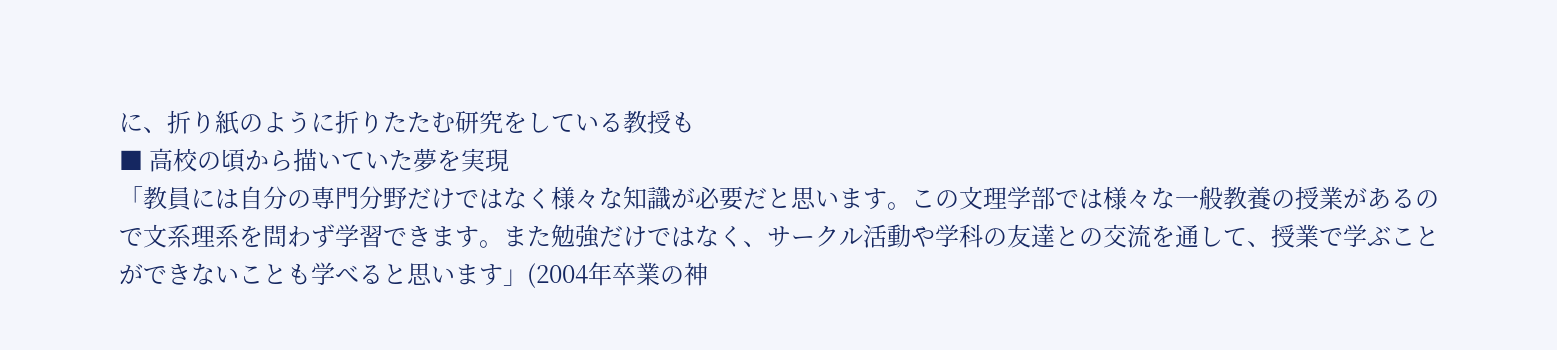に、折り紙のように折りたたむ研究をしている教授も
■ 高校の頃から描いていた夢を実現
「教員には自分の専門分野だけではなく様々な知識が必要だと思います。この文理学部では様々な一般教養の授業があるので文系理系を問わず学習できます。また勉強だけではなく、サークル活動や学科の友達との交流を通して、授業で学ぶことができないことも学べると思います」(2004年卒業の神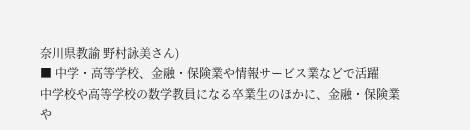奈川県教諭 野村詠美さん)
■ 中学・高等学校、金融・保険業や情報サービス業などで活躍
中学校や高等学校の数学教員になる卒業生のほかに、金融・保険業や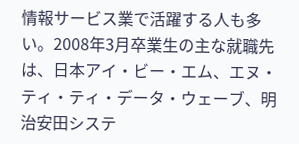情報サービス業で活躍する人も多い。2008年3月卒業生の主な就職先は、日本アイ・ビー・エム、エヌ・ティ・ティ・データ・ウェーブ、明治安田システ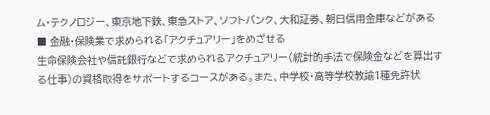ム・テクノロジー、東京地下鉄、東急ストア、ソフトバンク、大和証券、朝日信用金庫などがある
■ 金融・保険業で求められる「アクチュアリー」をめざせる
生命保険会社や信託銀行などで求められるアクチュアリー(統計的手法で保険金などを算出する仕事)の資格取得をサポートするコースがある。また、中学校・高等学校教諭1種免許状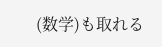(数学)も取れる